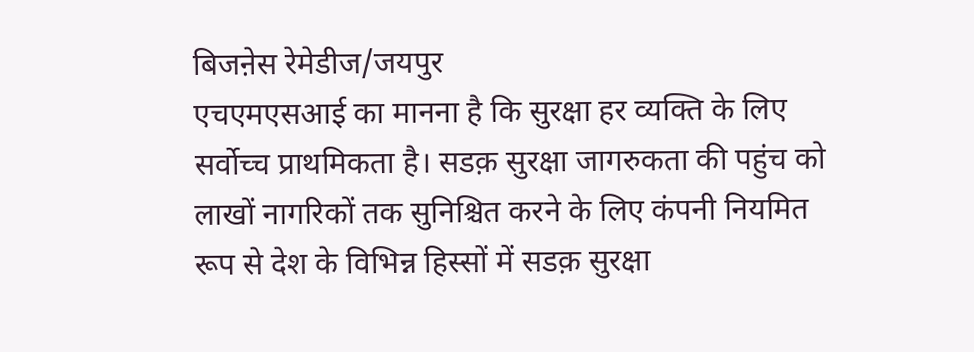बिजऩेस रेमेडीज/जयपुर
एचएमएसआई का मानना है कि सुरक्षा हर व्यक्ति के लिए सर्वोच्च प्राथमिकता है। सडक़ सुरक्षा जागरुकता की पहुंच को लाखों नागरिकों तक सुनिश्चित करने के लिए कंपनी नियमित रूप से देश के विभिन्न हिस्सों में सडक़ सुरक्षा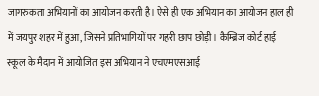जागरुकता अभियानों का आयोजन करती है। ऐसे ही एक अभियान का आयोजन हाल ही में जयपुर शहर में हुआ, जिसने प्रतिभागियों पर गहरी छाप छोड़ी। कैम्ब्रिज कोर्ट हाई स्कूल के मैदान में आयोजित इस अभियान ने एचएमएसआई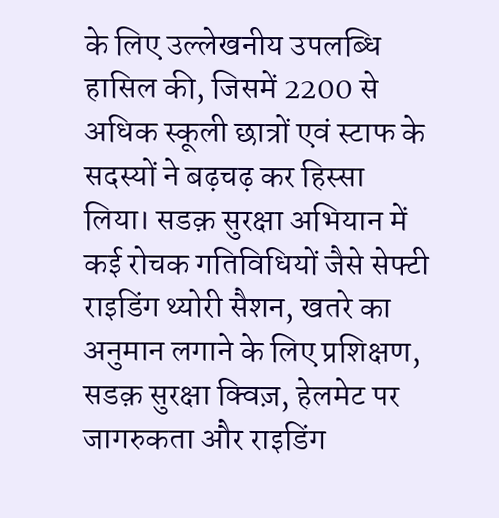के लिए उल्लेखनीय उपलब्धि हासिल की, जिसमें 2200 से अधिक स्कूली छात्रों एवं स्टाफ के सदस्यों ने बढ़चढ़ कर हिस्सा लिया। सडक़ सुरक्षा अभियान में कई रोचक गतिविधियों जैसे सेफ्टी राइडिंग थ्योरी सैशन, खतरे का अनुमान लगाने के लिए प्रशिक्षण, सडक़ सुरक्षा क्विज़, हेलमेट पर जागरुकता और राइडिंग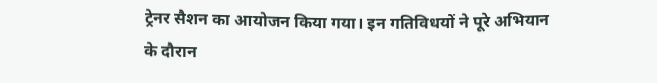ट्रेनर सैशन का आयोजन किया गया। इन गतिविधयों ने पूरे अभियान के दौरान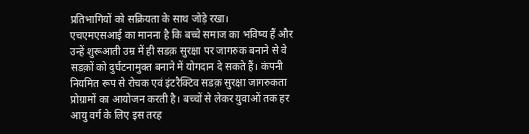प्रतिभागियों को सक्रियता के साथ जोड़े रखा।
एचएमएसआई का मानना है कि बच्चे समाज का भविष्य हैं और उन्हें शुरूआती उम्र में ही सडक़ सुरक्षा पर जागरुक बनाने से वे सडक़ों को दुर्घटनामुक्त बनाने में योगदान दे सकते हैं। कंपनी नियमित रूप से रोचक एवं इंटरैक्टिव सडक़ सुरक्षा जागरुकता प्रोग्रामों का आयोजन करती है। बच्चों से लेकर युवाओं तक हर आयु वर्ग के लिए इस तरह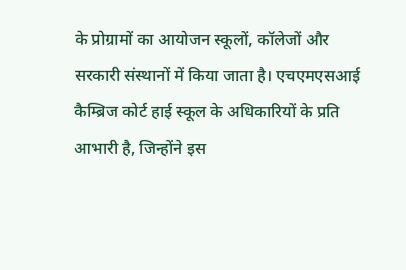के प्रोग्रामों का आयोजन स्कूलों, कॉलेजों और सरकारी संस्थानों में किया जाता है। एचएमएसआई कैम्ब्रिज कोर्ट हाई स्कूल के अधिकारियों के प्रति आभारी है, जिन्होंने इस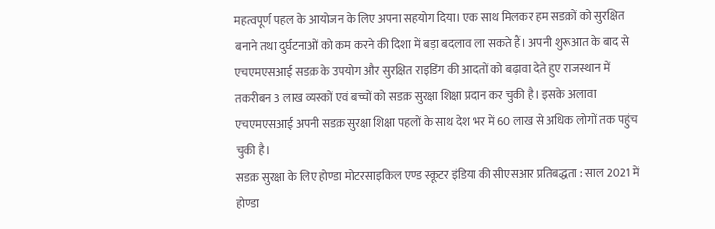महत्वपूर्ण पहल के आयोजन के लिए अपना सहयोग दिया। एक साथ मिलकर हम सडक़ों को सुरक्षित बनाने तथा दुर्घटनाओं को कम करने की दिशा में बड़ा बदलाव ला सकते हैं। अपनी शुरूआत के बाद से एचएमएसआई सडक़ के उपयोग और सुरक्षित राइडिंग की आदतों को बढ़ावा देते हुए राजस्थान में तकरीबन 3 लाख व्यस्कों एवं बच्चों को सडक़ सुरक्षा शिक्षा प्रदान कर चुकी है। इसके अलावा एचएमएसआई अपनी सडक़ सुरक्षा शिक्षा पहलों के साथ देश भर में 60 लाख से अधिक लोगों तक पहुंच चुकी है।
सडक़ सुरक्षा के लिए होण्डा मोटरसाइकिल एण्ड स्कूटर इंडिया की सीएसआर प्रतिबद्धता : साल 2021 में होण्डा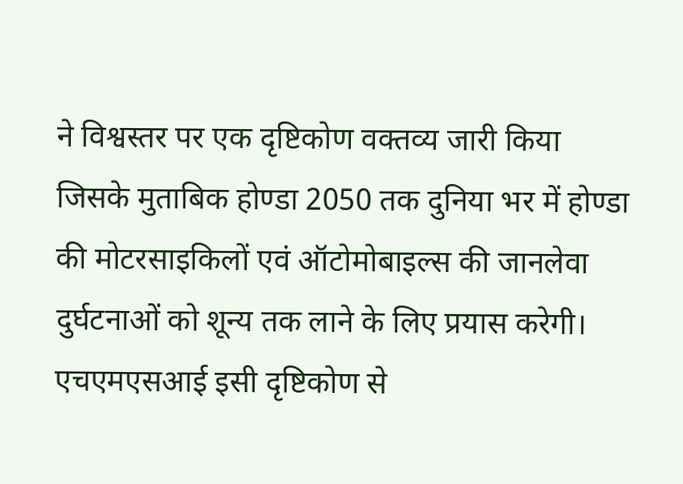ने विश्वस्तर पर एक दृष्टिकोण वक्तव्य जारी किया जिसके मुताबिक होण्डा 2050 तक दुनिया भर में होण्डा की मोटरसाइकिलों एवं ऑटोमोबाइल्स की जानलेवा दुर्घटनाओं को शून्य तक लाने के लिए प्रयास करेगी। एचएमएसआई इसी दृष्टिकोण से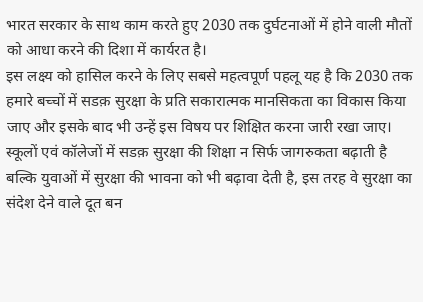भारत सरकार के साथ काम करते हुए 2030 तक दुर्घटनाओं में होने वाली मौतों को आधा करने की दिशा में कार्यरत है।
इस लक्ष्य को हासिल करने के लिए सबसे महत्वपूर्ण पहलू यह है कि 2030 तक हमारे बच्चों में सडक़ सुरक्षा के प्रति सकारात्मक मानसिकता का विकास किया जाए और इसके बाद भी उन्हें इस विषय पर शिक्षित करना जारी रखा जाए। स्कूलों एवं कॉलेजों में सडक़ सुरक्षा की शिक्षा न सिर्फ जागरुकता बढ़ाती है बल्कि युवाओं में सुरक्षा की भावना को भी बढ़ावा देती है, इस तरह वे सुरक्षा का संदेश देने वाले दूत बन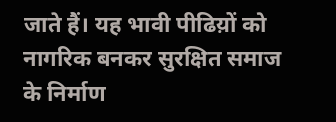जाते हैं। यह भावी पीढिय़ों को नागरिक बनकर सुरक्षित समाज के निर्माण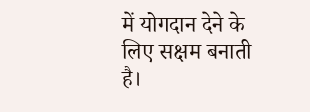में योगदान देने के लिए सक्षम बनाती है।